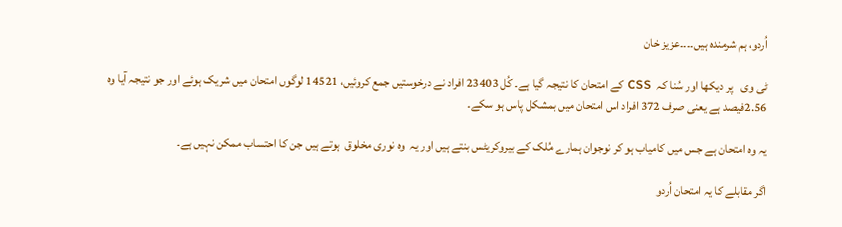اُردو، ہم شرمندہ ہیں۔۔۔۔عزیز خان

ٹی وی   پر دیکھا اور سُنا کہ  css کے امتحان کا نتیجہ گیا ہے۔ کُل 23403 افراد نے درخوستیں جمع کروئیں، 14521 لوگوں امتحان میں شریک ہوئے اور جو نتیجہ آیا وہ 2.56فیصد ہے یعنی صرف 372 افراد اس امتحان میں بمشکل پاس ہو سکے۔

یہ وہ امتحان ہے جس میں کامیاب ہو کر نوجوان ہمارے مُلک کے بیروکریٹس بنتے ہیں اور یہ  وہ نوری مخلوق  ہوتے ہیں جن کا احتساب ممکن نہیں ہے۔

اگر مقابلے کا یہ امتحان اُردو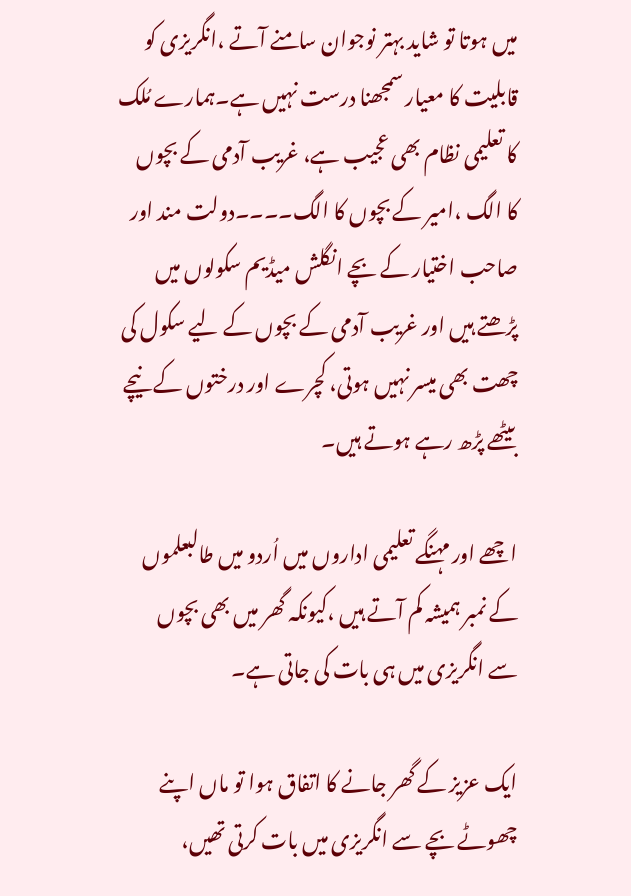میں ہوتا تو شاید بہتر نوجوان سامنے آتے ،انگریزی کو قابلیت کا معیار سمجھنا درست نہیں ہے۔ہمارے مُلک کا تعلیمی نظام بھی عجیب ہے، غریب آدمی کے بچوں کا الگ ،امیر کے بچوں کا الگ۔۔۔۔دولت مند اور صاحب اختیار کے بچے انگلش میڈیم سکولوں میں پڑھتے ہیں اور غریب آدمی کے بچوں کے لیے سکول کی چھت بھی میسر نہیں ہوتی، کچرے اور درختوں کے نیچے بیٹھے پڑھ رہے ہوتے ہیں۔

اچھے اور مہنگے تعلیمی اداروں میں اُردو میں طالبعلموں  کے نمبر ہمیشہ کم آتے ہیں ،کیونکہ گھر میں بھی بچوں سے انگریزی میں ہی بات کی جاتی ہے۔

ایک عزیز کے گھر جانے کا اتفاق ہوا تو ماں اپنے چھوٹے بچے سے انگریزی میں بات کرتی تھیں،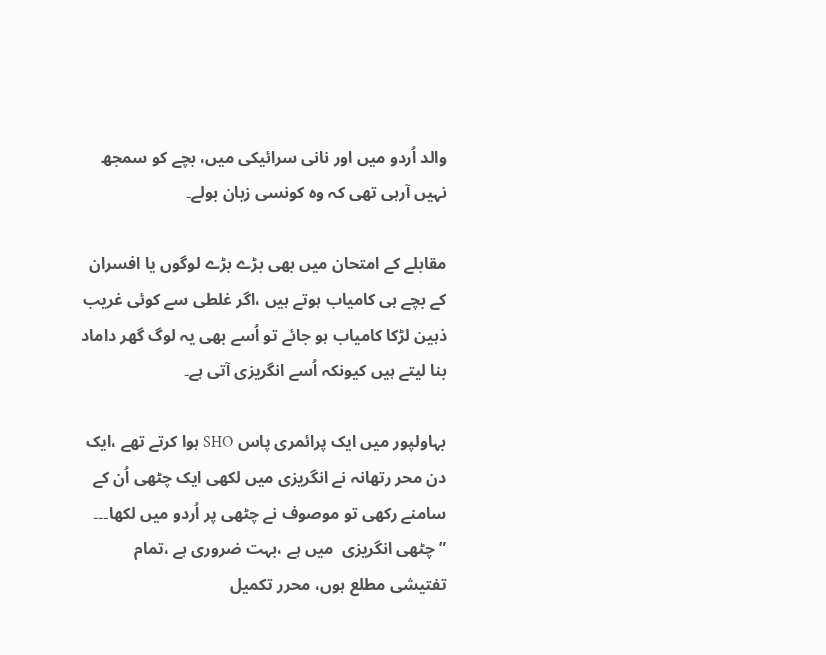والد اُردو میں اور نانی سرائیکی میں، بچے کو سمجھ نہیں آرہی تھی کہ وہ کونسی زبان بولے۔

مقابلے کے امتحان میں بھی بڑے بڑے لوگوں یا افسران کے بچے ہی کامیاب ہوتے ہیں ،اگر غلطی سے کوئی غریب ذہین لڑکا کامیاب ہو جائے تو اُسے بھی یہ لوگ گھر داماد بنا لیتے ہیں کیونکہ اُسے انگریزی آتی ہے۔

بہاولپور میں ایک پرائمری پاس SHO ہوا کرتے تھے ،ایک دن محر رتھانہ نے انگریزی میں لکھی ایک چٹھی اُن کے سامنے رکھی تو موصوف نے چٹھی پر اُردو میں لکھا۔۔۔
” چٹھی انگریزی  میں ہے ،بہت ضروری ہے ،تمام تفتیشی مطلع ہوں، محرر تکمیل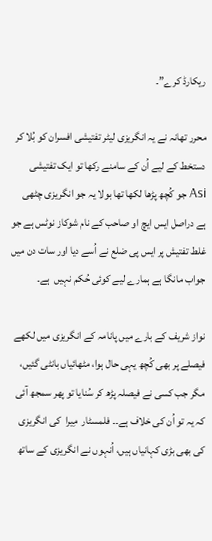ریکارڈ کرے”۔

محرر تھانہ نے یہ انگریزی لیٹر تفتیشی افسران کو بُلا کر دستخط کے لیے اُن کے سامنے رکھا تو ایک تفتیشی Asi جو کُچھ پڑھا لکھا تھا بولا یہ جو انگریزی چٹھی ہے دراصل ایس ایچ او صاحب کے نام شوکاز نوٹس ہے جو غلط تفتیش پر ایس پی ضلع نے اُسے دیا اور سات دن میں جواب مانگا ہے ہمارے لیے کوئی حُکم نہیں  ہے۔

نواز شریف کے بارے میں پانامہ کے انگریزی میں لکھے فیصلے پر بھی کُچھ یہی حال ہوا، مٹھائیاں بانٹی گئیں، مگر جب کسی نے فیصلہ پڑھ کر سُنایا تو پھر سمجھ آئی کہ یہ تو اُن کی خلاف ہے۔۔ فلمسٹار  مِیرا  کی انگریزی کی بھی بڑی کہانیاں ہیں، اُنہوں نے انگریزی کے ساتھ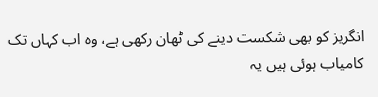انگریز کو بھی شکست دینے کی ٹھان رکھی ہے، وہ اب کہاں تک کامیاب ہوئی ہیں یہ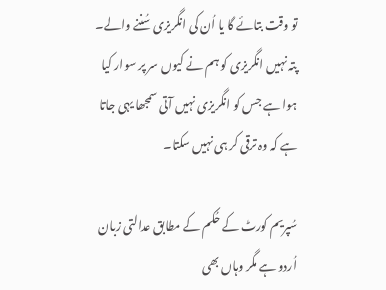تو وقت بتائے گا یا اُن کی انگریزی سُننے والے۔
پتہ نہیں انگریزی کو ہم نے کیوں سر پر سوار کیا ہوا ہے جس کو انگریزی نہیں آتی سمجھا یہی جاتا ہے کہ وہ ترقی کر ہی نہیں سکتا۔

سُپریم کورٹ کے حُکم کے مطابق عدالتی زبان اُردو ہے مگر وہاں بھی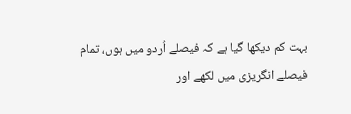بہت کم دیکھا گیا ہے کہ فیصلے اُردو میں ہوں، تمام فیصلے انگریزی میں لکھے اور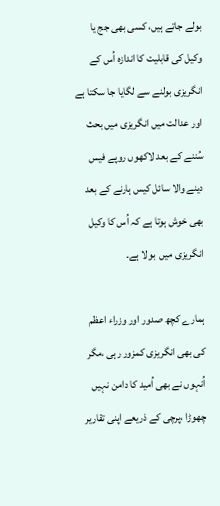بولے جاتے ہیں، کسی بھی جج یا وکیل کی قابلیت کا اندازہ اُس کے انگریزی بولنے سے لگایا جا سکتا ہے اور عدالت میں انگریزی میں بحث سُننے کے بعد لاکھوں روپے فیس دینے والا سائل کیس ہارنے کے بعد بھی خوش ہوتا ہے کہ اُس کا وکیل انگریزی میں  بولا ہے۔

ہمارے کچھ صدور اور وزراء اعظم کی بھی انگریزی کمزور رہی ،مگر اُنہوں نے بھی اُمید کا دامن نہیں چھوڑا ،پرچی کے ذریعے اپنی تقاریر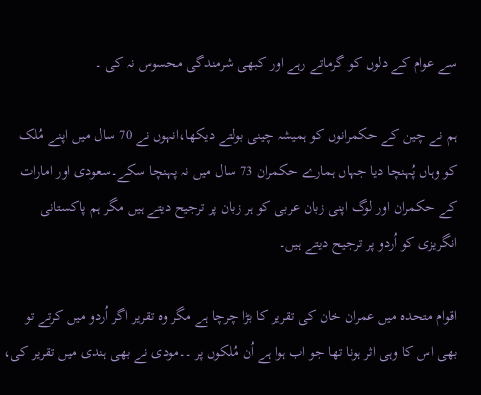سے عوام کے دلوں کو گرماتے رہے اور کبھی شرمندگی محسوس نہ کی ۔

ہم نے چین کے حکمرانوں کو ہمیشہ چینی بولتے دیکھا،انہوں نے 70 سال میں اپنے مُلک کو وہاں پُہنچا دیا جہاں ہمارے حکمران 73 سال میں نہ پہنچا سکے۔سعودی اور امارات کے حکمران اور لوگ اپنی زبان عربی کو ہر زبان پر ترجیح دیتے ہیں مگر ہم پاکستانی انگریزی کو اُردو پر ترجیح دیتے ہیں۔

اقوام متحدہ میں عمران خان کی تقریر کا بڑا چرچا ہے مگر وہ تقریر اگر اُردو میں کرتے تو بھی اس کا وہی اثر ہونا تھا جو اب ہوا ہے اُن مُلکوں پر ۔۔مودی نے بھی ہندی میں تقریر کی،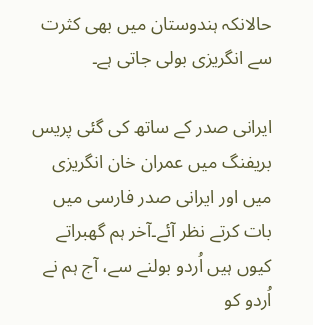حالانکہ ہندوستان میں بھی کثرت سے انگریزی بولی جاتی ہے۔

ایرانی صدر کے ساتھ کی گئی پریس بریفنگ میں عمران خان انگریزی میں اور ایرانی صدر فارسی میں بات کرتے نظر آئے۔آخر ہم گھبراتے کیوں ہیں اُردو بولنے سے، آج ہم نے اُردو کو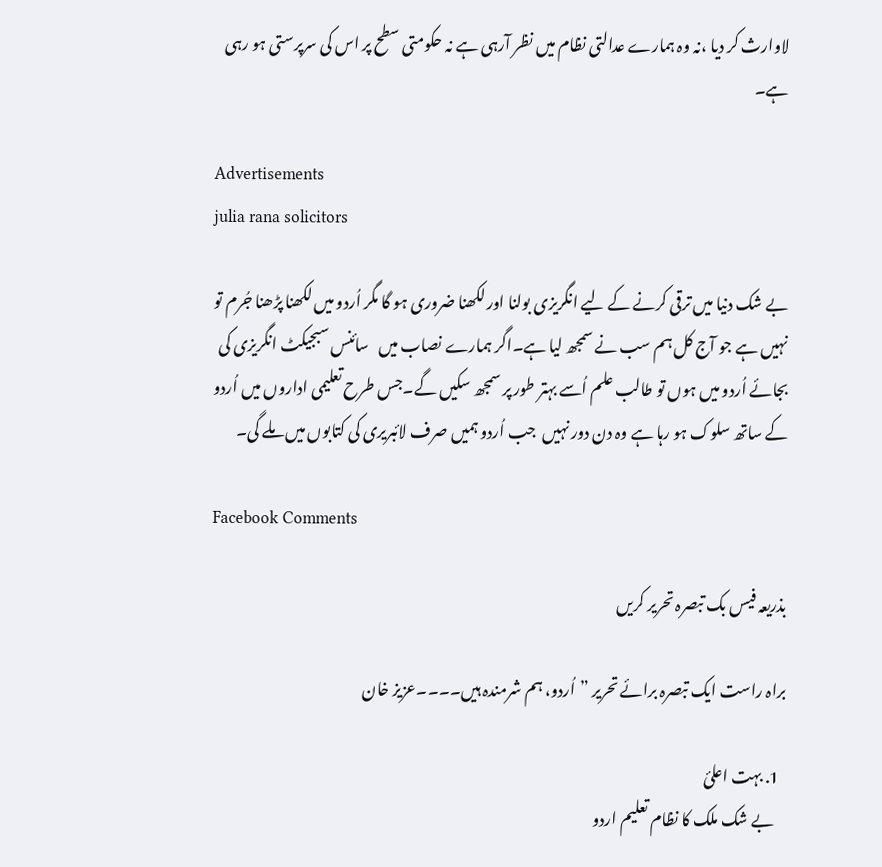لاوارث کر دیا ،نہ وہ ہمارے عدالتی نظام میں نظر آرہی ہے نہ حکومتی سطح پر اس کی سرپرستی ہو رہی ہے۔

Advertisements
julia rana solicitors

بے شک دنیا میں ترقی کرنے کے لیے انگریزی بولنا اور لکھنا ضروری ہو گا مگر اُردو میں لکھنا پڑھنا جُرم تو نہیں ہے جو آج کل ہم سب نے سمجھ لیا ہے۔اگر ہمارے نصاب میں   سائنس سبجیکٹ انگریزی کی بجائے اُردو میں ہوں تو طالب علم اُسے بہتر طور پر سمجھ سکیں گے۔جس طرح تعلیمی اداروں میں اُردو کے ساتھ سلوک ہو رہا ہے وہ دن دور نہیں  جب اُردو ہمیں صرف لائبریری کی کتابوں میں ملے گی۔

Facebook Comments

بذریعہ فیس بک تبصرہ تحریر کریں

براہ راست ایک تبصرہ برائے تحریر ”اُردو، ہم شرمندہ ہیں۔۔۔۔عزیز خان

  1. بہت اعلئ
    بے شک ملک کا نظام تعلیم اردو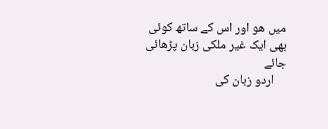میں ھو اور اس کے ساتھ کوئی بھی ایک غیر ملکی زبان پڑھائی جائے
    اردو زبان کی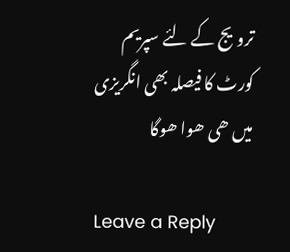ترویج کے لئے سپریم کورٹ کا فیصلہ بھی انگریزی میں ھی ھوا ھوگا

Leave a Reply